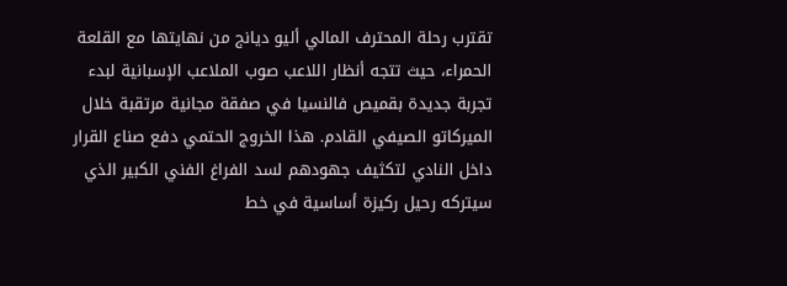تقترب رحلة المحترف المالي أليو ديانج من نهايتها مع القلعة الحمراء، حيث تتجه أنظار اللاعب صوب الملاعب الإسبانية لبدء تجربة جديدة بقميص فالنسيا في صفقة مجانية مرتقبة خلال الميركاتو الصيفي القادم. هذا الخروج الحتمي دفع صناع القرار داخل النادي لتكثيف جهودهم لسد الفراغ الفني الكبير الذي سيتركه رحيل ركيزة أساسية في خط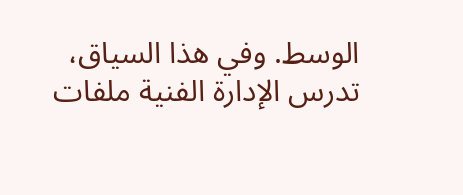الوسط. وفي هذا السياق، تدرس الإدارة الفنية ملفات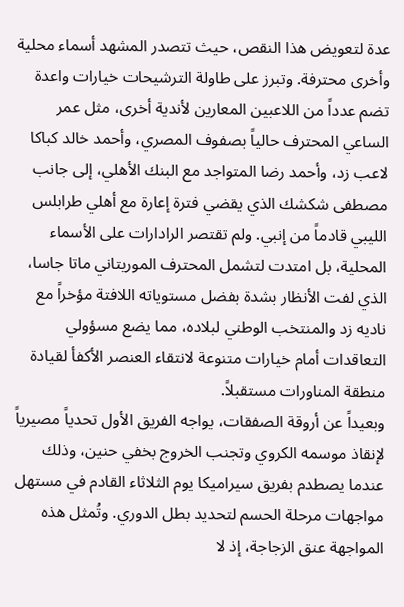عدة لتعويض هذا النقص، حيث تتصدر المشهد أسماء محلية وأخرى محترفة. وتبرز على طاولة الترشيحات خيارات واعدة تضم عدداً من اللاعبين المعارين لأندية أخرى، مثل عمر الساعي المحترف حالياً بصفوف المصري، وأحمد خالد كباكا لاعب زد، وأحمد رضا المتواجد مع البنك الأهلي، إلى جانب مصطفى شكشك الذي يقضي فترة إعارة مع أهلي طرابلس الليبي قادماً من إنبي. ولم تقتصر الرادارات على الأسماء المحلية، بل امتدت لتشمل المحترف الموريتاني ماتا جاسا، الذي لفت الأنظار بشدة بفضل مستوياته اللافتة مؤخراً مع ناديه زد والمنتخب الوطني لبلاده، مما يضع مسؤولي التعاقدات أمام خيارات متنوعة لانتقاء العنصر الأكفأ لقيادة منطقة المناورات مستقبلاً.
وبعيداً عن أروقة الصفقات، يواجه الفريق الأول تحدياً مصيرياً لإنقاذ موسمه الكروي وتجنب الخروج بخفي حنين، وذلك عندما يصطدم بفريق سيراميكا يوم الثلاثاء القادم في مستهل مواجهات مرحلة الحسم لتحديد بطل الدوري. وتُمثل هذه المواجهة عنق الزجاجة، إذ لا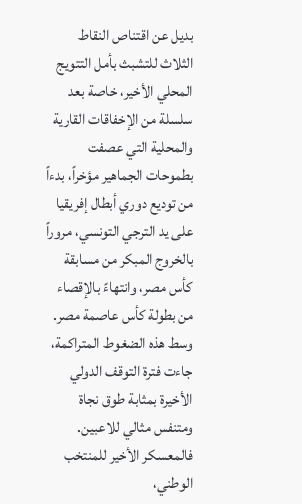بديل عن اقتناص النقاط الثلاث للتشبث بأمل التتويج المحلي الأخير، خاصة بعد سلسلة من الإخفاقات القارية والمحلية التي عصفت بطموحات الجماهير مؤخراً، بدءاً من توديع دوري أبطال إفريقيا على يد الترجي التونسي، مروراً بالخروج المبكر من مسابقة كأس مصر، وانتهاءً بالإقصاء من بطولة كأس عاصمة مصر.
وسط هذه الضغوط المتراكمة، جاءت فترة التوقف الدولي الأخيرة بمثابة طوق نجاة ومتنفس مثالي للاعبين. فالمعسكر الأخير للمنتخب الوطني،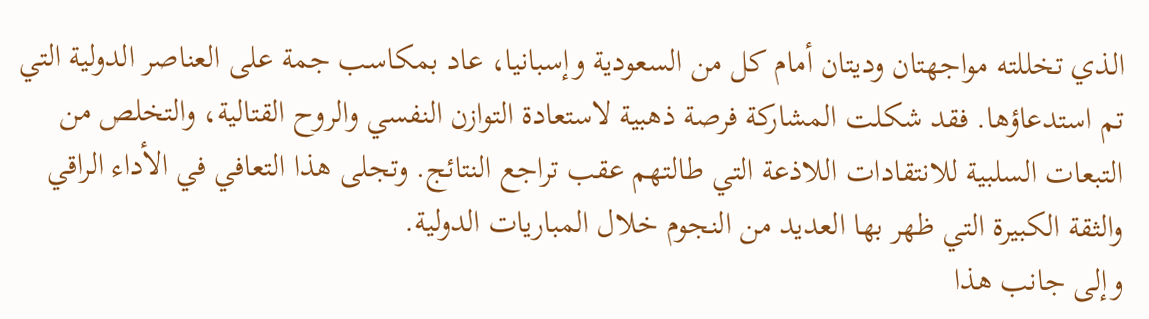الذي تخللته مواجهتان وديتان أمام كل من السعودية وإسبانيا، عاد بمكاسب جمة على العناصر الدولية التي تم استدعاؤها. فقد شكلت المشاركة فرصة ذهبية لاستعادة التوازن النفسي والروح القتالية، والتخلص من التبعات السلبية للانتقادات اللاذعة التي طالتهم عقب تراجع النتائج. وتجلى هذا التعافي في الأداء الراقي والثقة الكبيرة التي ظهر بها العديد من النجوم خلال المباريات الدولية.
وإلى جانب هذا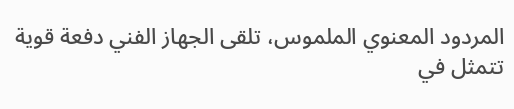المردود المعنوي الملموس، تلقى الجهاز الفني دفعة قوية تتمثل في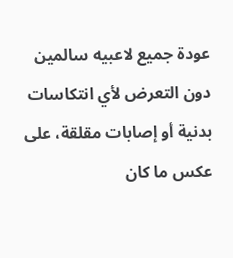عودة جميع لاعبيه سالمين دون التعرض لأي انتكاسات بدنية أو إصابات مقلقة، على عكس ما كان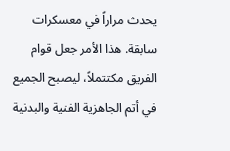يحدث مراراً في معسكرات سابقة. هذا الأمر جعل قوام الفريق مكتتملاً، ليصبح الجميع في أتم الجاهزية الفنية والبدنية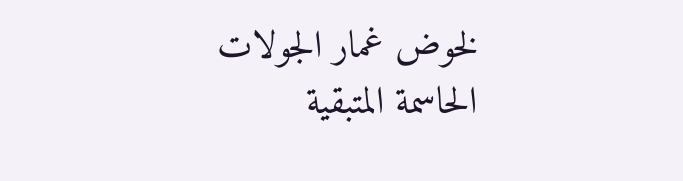لخوض غمار الجولات الحاسمة المتبقية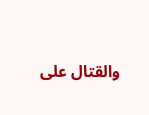والقتال على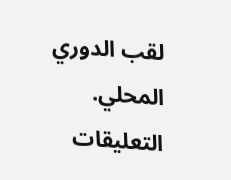لقب الدوري المحلي.
التعليقات